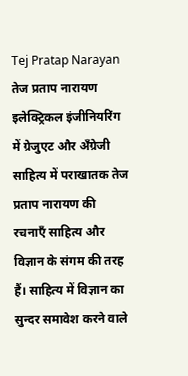Tej Pratap Narayan
तेज प्रताप नारायण
इलेक्ट्रिकल इंजीनियरिंग में ग्रेजुएट और अँग्रेजी साहित्य में पराखातक तेज प्रताप नारायण की रचनाएँ साहित्य और विज्ञान के संगम की तरह हैं। साहित्य में विज्ञान का सुन्दर समावेश करने वाले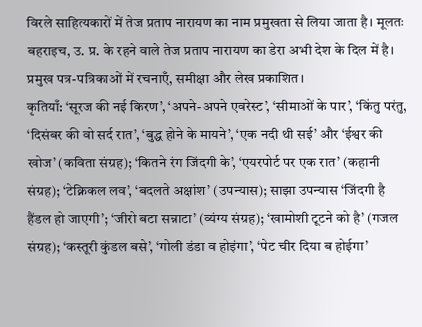विरले साहित्यकारों में तेज प्रताप नारायण का नाम प्रमुखता से लिया जाता है। मूलतः बहराइच, उ. प्र. के रहने वाले तेज प्रताप नारायण का डेरा अभी देश के दिल में है। प्रमुख पत्र-पत्रिकाओं में रचनाएँ, समीक्षा और लेख प्रकाशित।
कृतियाँ: ‘सूरज की नई किरण’, ‘अपने-अपने एवरेस्ट’, ‘सीमाओं के पार’, ‘किंतु परंतु, ‘दिसंबर की वो सर्द रात’, ‘बुद्ध होने के मायने’, ‘एक नदी थी सई’ और ‘ईश्वर की खोज’ (कविता संग्रह); ‘कितने रंग जिंदगी के’, ‘एयरपोर्ट पर एक रात’ (कहानी संग्रह); ‘टेक्निकल लव’, ‘बदलते अक्षांश’ (उपन्यास); साझा उपन्यास ‘जिंदगी है हैंडल हो जाएगी’; ‘जीरो बटा सन्नाटा’ (व्यंग्य संग्रह); ‘खामोशी टूटने को है’ (गजल संग्रह); ‘कस्तूरी कुंडल बसे’, ‘गोली डंडा व होइंगा’, ‘पेट चीर दिया ब होईगा’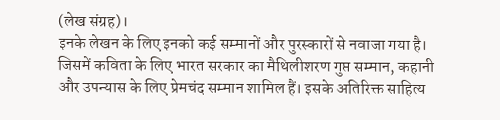(लेख संग्रह)।
इनके लेखन के लिए इनको कई सम्मानों और पुरस्कारों से नवाजा गया है। जिसमें कविता के लिए भारत सरकार का मैथिलीशरण गुप्त सम्मान, कहानी और उपन्यास के लिए प्रेमचंद सम्मान शामिल हैं। इसके अतिरिक्त साहित्य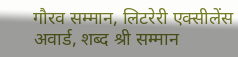गौरव सम्मान, लिटरेरी एक्सीलेंस अवार्ड, शब्द श्री सम्मान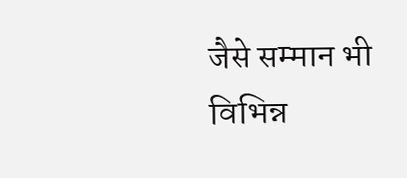जैसे सम्मान भी विभिन्न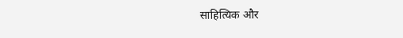साहित्यिक और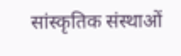सांस्कृतिक संस्थाओं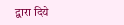द्वारा दिये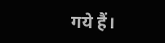गये हैं।